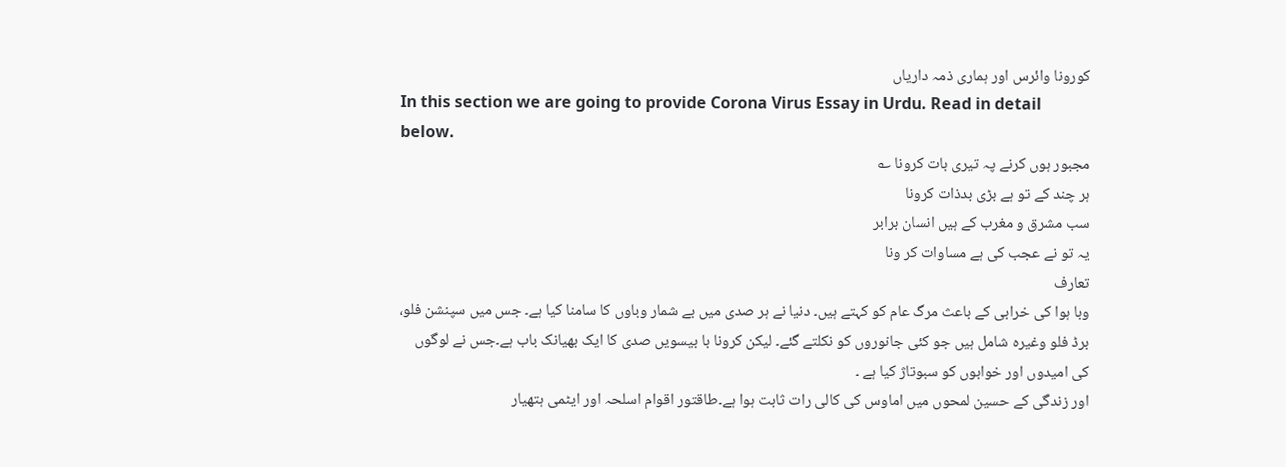کورونا وائرس اور ہماری ذمہ داریاں
In this section we are going to provide Corona Virus Essay in Urdu. Read in detail below.
مجبور ہوں کرنے پہ تیری بات کرونا ؎
ہر چند کے تو ہے بڑی بدذات کرونا
سب مشرق و مغرب کے ہیں انسان برابر
یہ تو نے عجب کی ہے مساوات کر ونا
تعارف
وبا ہوا کی خرابی کے باعث مرگ عام کو کہتے ہیں۔ دنیا نے ہر صدی میں بے شمار وباوں کا سامنا کیا ہے۔ جس میں سپنشن فلو، برڈ فلو وغیرہ شامل ہیں جو کئی جانوروں کو نکلتے گئے۔ لیکن کرونا با بیسویں صدی کا ایک بھیانک باب ہے۔جس نے لوگوں کی امیدوں اور خوابوں کو سبوتاژ کیا ہے ۔
اور زندگی کے حسین لمحوں میں اماوس کی کالی رات ثابت ہوا ہے۔طاقتور اقوام اسلحہ اور ایٹمی ہتھیار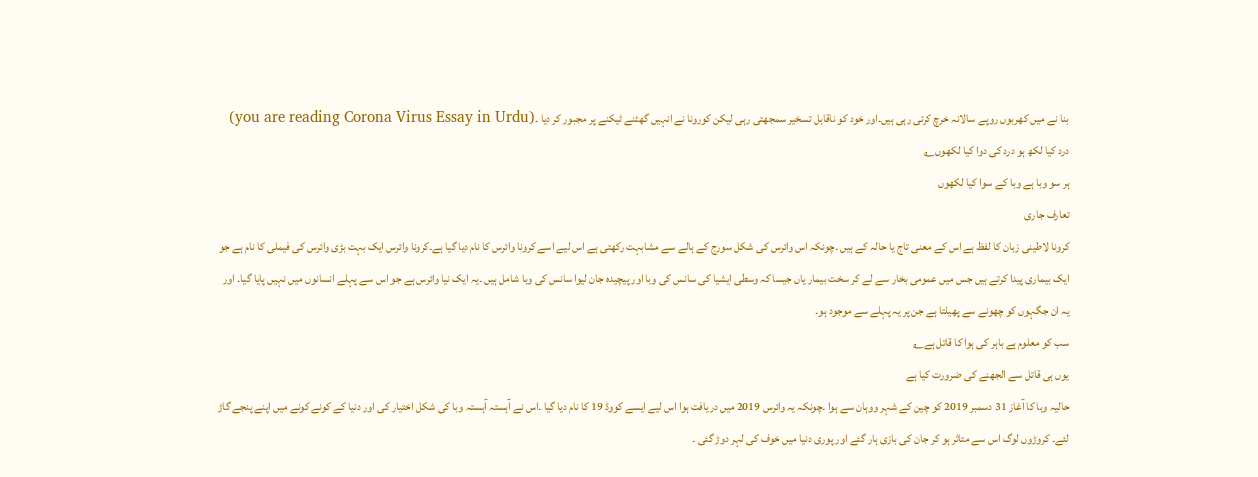بنا نے میں کھربوں روپے سالانہ خرچ کرتی رہی ہیں۔اور خود کو ناقابل تسخیر سمجھتی رہی لیکن کورونا نے انہیں گھٹنے ٹیکنے پر مجبور کر دیا ۔(you are reading Corona Virus Essay in Urdu)
درد کیا لکھ ہو درد کی دوا کیا لکھوں؎
ہر سو وبا ہے وبا کے سوا کیا لکھوں
تعارف جاری
کرونا لاطینی زبان کا لفظ ہے اس کے معنی تاج یا حالہ کے ہیں ۔چونکہ اس وائرس کی شکل سورج کے ہالے سے مشابہت رکھتی ہے اس لیے اسے کرونا وائرس کا نام دیا گیا ہے۔کرونا وائرس ایک بہت بڑی وائرس کی فیملی کا نام ہے جو ایک بیماری پیدا کرتے ہیں جس میں عمومی بخار سے لے کر سخت بیمار یاں جیسا کہ وسطی ایشیا کی سانس کی وبا اور پیچیدہ جان لیوا سانس کی وبا شامل ہیں ۔یہ ایک نیا وائرس ہے جو اس سے پہلے انسانوں میں نہیں پایا گیا۔ اور یہ ان جگہوں کو چھونے سے پھیلتا ہے جن پر یہ پہلے سے موجود ہو۔
سب کو معلوم ہے باہر کی ہوا کا قاتل ہے؎
یوں ہی قاتل سے الجھنے کی ضرورت کیا ہے
حالیہ وبا کا آغاز 31 دسمبر 2019 کو چین کے شہر ووہان سے ہوا ۔چونکہ یہ وائرس 2019 میں دریافت ہوا اس لیے ایسے کووڈ 19 کا نام دیا گیا ۔اس نے آہستہ آہستہ وبا کی شکل اختیار کی اور دنیا کے کونے کونے میں اپنے پنجے گاڑ لئے۔ کروڑوں لوگ اس سے متاثر ہو کر جان کی بازی ہار گئے اور پوری دنیا میں خوف کی لہر دوڑ گئی ۔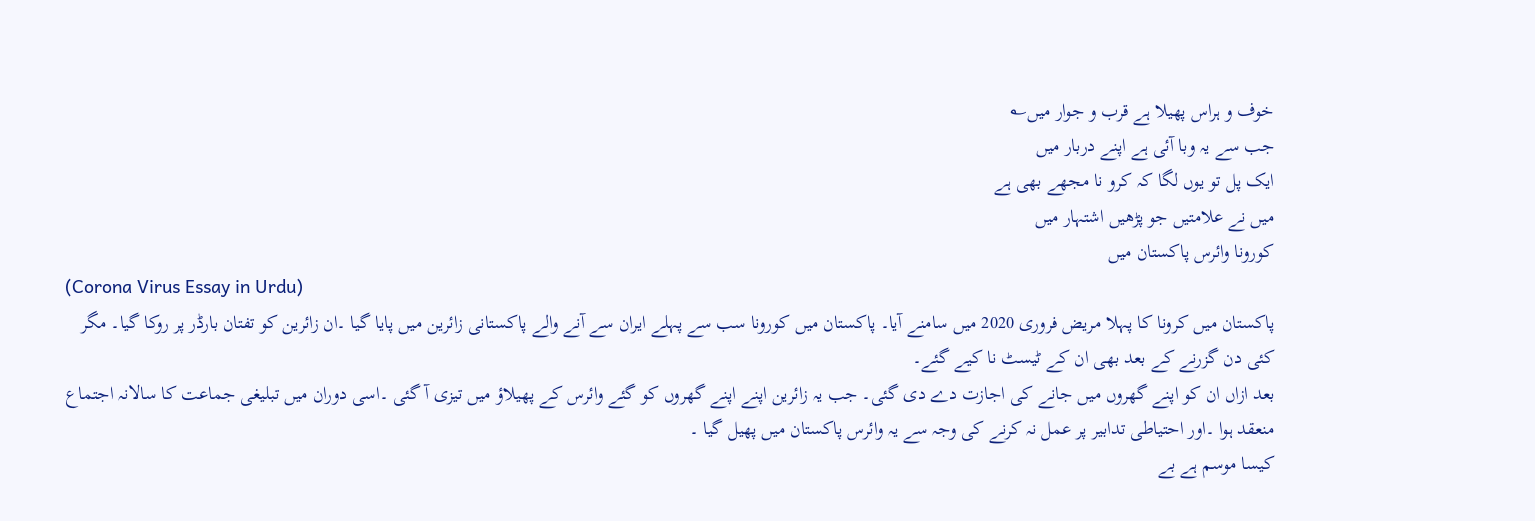خوف و ہراس پھیلا ہے قرب و جوار میں؎
جب سے یہ وبا آئی ہے اپنے دربار میں
ایک پل تو یوں لگا کہ کرو نا مجھے بھی ہے
میں نے علامتیں جو پڑھیں اشتہار میں
کورونا وائرس پاکستان میں
(Corona Virus Essay in Urdu)
پاکستان میں کرونا کا پہلا مریض فروری 2020 میں سامنے آیا۔ پاکستان میں کورونا سب سے پہلے ایران سے آنے والے پاکستانی زائرین میں پایا گیا ۔ان زائرین کو تفتان بارڈر پر روکا گیا۔ مگر کئی دن گزرنے کے بعد بھی ان کے ٹیسٹ نا کیے گئے۔
بعد ازاں ان کو اپنے گھروں میں جانے کی اجازت دے دی گئی۔ جب یہ زائرین اپنے اپنے گھروں کو گئے وائرس کے پھیلاؤ میں تیزی آ گئی ۔اسی دوران میں تبلیغی جماعت کا سالانہ اجتماع منعقد ہوا ۔اور احتیاطی تدابیر پر عمل نہ کرنے کی وجہ سے یہ وائرس پاکستان میں پھیل گیا ۔
کیسا موسم ہے بے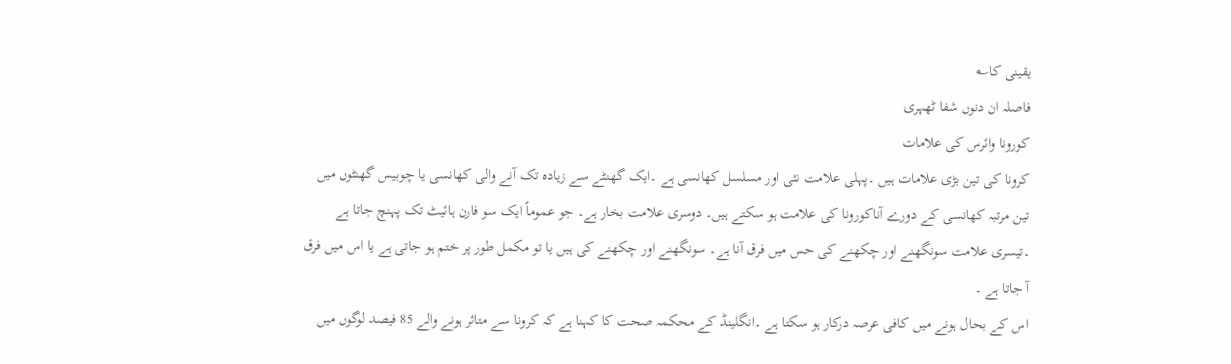یقینی کا؎
فاصلہ ان دنوں شفا ٹھہری
کورونا وائرس کی علامات
کرونا کی تین بڑی علامات ہیں ۔پہلی علامت نئی اور مسلسل کھانسی ہے ۔ایک گھنٹے سے زیادہ تک آنے والی کھانسی یا چوبیس گھنٹوں میں تین مرتبہ کھانسی کے دورے آناکورونا کی علامت ہو سکتے ہیں۔ دوسری علامت بخار ہے۔ جو عموماً ایک سو فارن ہائیٹ تک پہنچ جاتا ہے ۔تیسری علامت سونگھنے اور چکھنے کی حس میں فرق آنا ہے۔ سونگھنے اور چکھنے کی ہیں یا تو مکمل طور پر ختم ہو جاتی ہے یا اس میں فرق آ جاتا ہے ۔
اس کے بحال ہونے میں کافی عرصہ درکار ہو سکتا ہے ۔انگلینڈ کے محکمہ صحت کا کہنا ہے کہ کرونا سے متاثر ہونے والے 85 فیصد لوگوں میں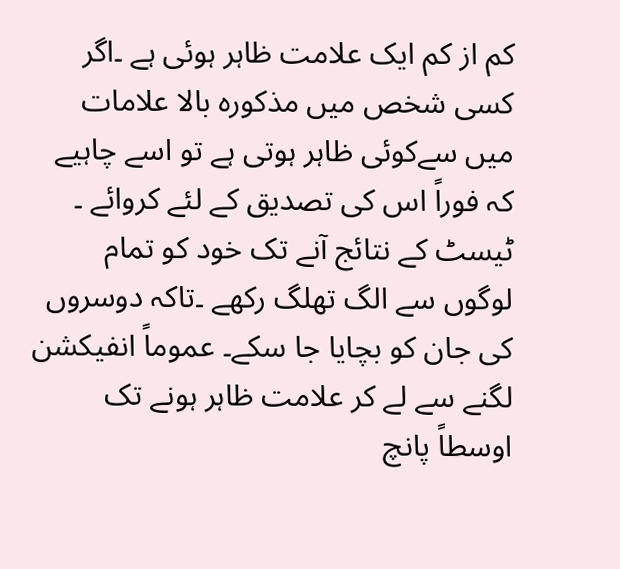کم از کم ایک علامت ظاہر ہوئی ہے ۔اگر کسی شخص میں مذکورہ بالا علامات میں سےکوئی ظاہر ہوتی ہے تو اسے چاہیے کہ فوراً اس کی تصدیق کے لئے کروائے ۔ ٹیسٹ کے نتائج آنے تک خود کو تمام لوگوں سے الگ تھلگ رکھے ۔تاکہ دوسروں کی جان کو بچایا جا سکے۔ عموماً انفیکشن لگنے سے لے کر علامت ظاہر ہونے تک اوسطاً پانچ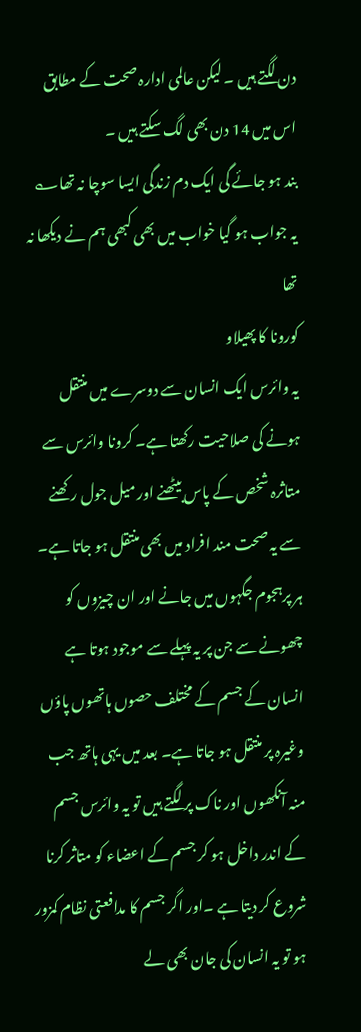دن لگتے ہیں ۔ لیکن عالمی ادارہ صحت کے مطابق اس میں 14 دن بھی لگ سکتے ہیں ۔
بند ہو جائے گی ایک دم زندگی ایسا سوچا نہ تھا؎
یہ جواب ہو گیا خواب میں بھی کبھی ہم نے دیکھا نہ تھا
کورونا کا پھیلاو
یہ وائرس ایک انسان سے دوسرے میں منتقل ہونے کی صلاحیت رکھتا ہے۔ کرونا وائرس سے متاثرہ شخص کے پاس بیٹھنے اور میل جول رکھنے سے یہ صحت مند افراد میں بھی منتقل ہو جاتا ہے۔ ہر پرہجوم جگہوں میں جانے اور ان چیزوں کو چھونے سے جن پر یہ پہلے سے موجود ہوتا ہے انسان کے جسم کے مختلف حصوں ہاتھوں پاؤں وغیرہ پر منتقل ہو جاتا ہے۔ بعد میں یہی ہاتھ جب منہ آنکھوں اور ناک پر لگتے ہیں تو یہ وائرس جسم کے اندر داخل ہو کر جسم کے اعضاء کو متاثر کرنا شروع کر دیتا ہے ۔اور اگر جسم کا مدافعتی نظام کمزور ہو تو یہ انسان کی جان بھی لے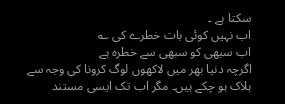سکتا ہے ۔
اب نہیں کوئی بات خطرے کی ؎
اب سبھی کو سبھی سے خطرہ ہے
اگرچہ دنیا بھر میں لاکھوں لوگ کرونا کی وجہ سے ہلاک ہو چکے ہیں۔ مگر اب تک ایسی مستند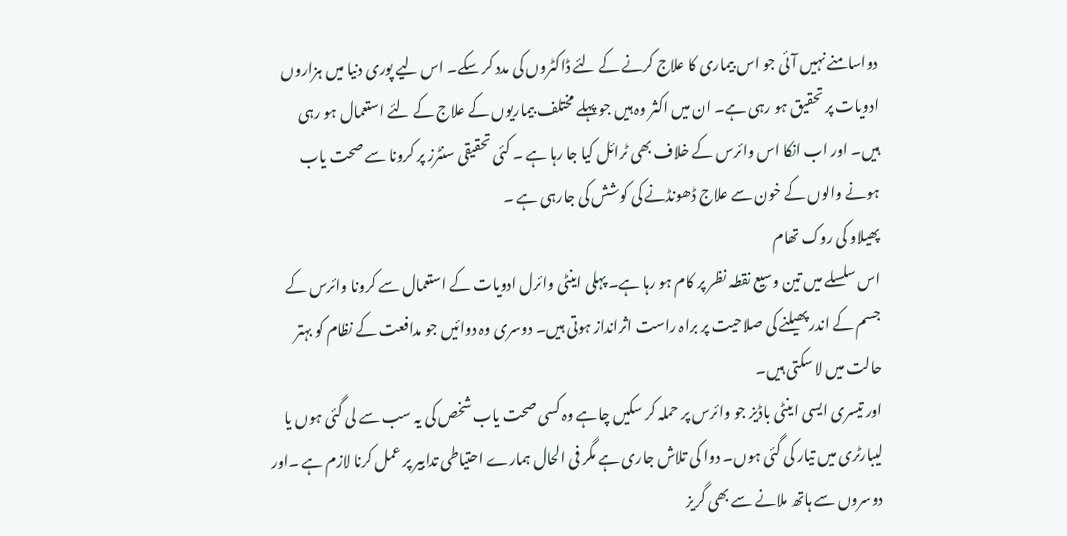دواسامنے نہیں آئی جو اس بیماری کا علاج کرنے کے لئے ڈاکٹروں کی مدد کر سکے۔ اس لیے پوری دنیا میں ہزاروں ادویات پر تحقیق ہو رہی ہے۔ ان میں اکثر وہ ہیں جو پہلے مختلف بیماریوں کے علاج کے لئے استعمال ہو رہی ہیں۔ اور اب انکا اس وائرس کے خلاف بھی ٹرائل کیا جا رہا ہے ۔ کئی تحقیقی سنٹرز پر کرونا سے صحت یاب ہونے والوں کے خون سے علاج ڈھونڈنے کی کوشش کی جارہی ہے ۔
پھیلاو کی روک تھام
اس سلسلے میں تین وسیع نقطہ نظر پر کام ہو رہا ہے۔ پہلی اینٹی وائرل ادویات کے استعمال سے کرونا وائرس کے جسم کے اندر پھیلنے کی صلاحیت پر براہ راست اثرانداز ہوتی ہیں۔ دوسری وہ دوائیں جو مدافعت کے نظام کو بہتر حالت میں لا سکتی ہیں۔
اور تیسری ایسی اینٹی باڈیز جو وائرس پر حملہ کر سکیں چاہے وہ کسی صحت یاب شخص کی یہ سب سے لی گئی ہوں یا لیبارٹری میں تیار کی گئی ہوں۔ دوا کی تلاش جاری ہے مگر فی الحال ہمارے احتیاطی تدابیر پر عمل کرنا لازم ہے ۔اور دوسروں سے ہاتھ ملانے سے بھی گریز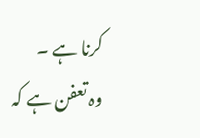کرنا ہے ۔
وہ تعفن ہے کہ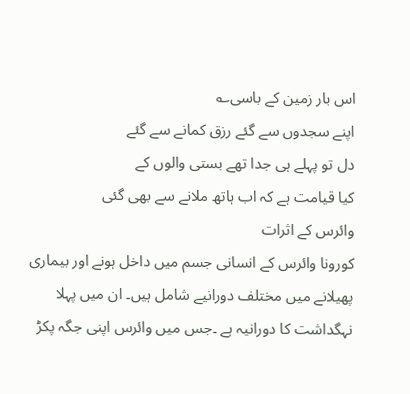اس بار زمین کے باسی؎
اپنے سجدوں سے گئے رزق کمانے سے گئے
دل تو پہلے ہی جدا تھے بستی والوں کے
کیا قیامت ہے کہ اب ہاتھ ملانے سے بھی گئی
وائرس کے اثرات
کورونا وائرس کے انسانی جسم میں داخل ہونے اور بیماری پھیلانے میں مختلف دورانیے شامل ہیں۔ ان میں پہلا نہگداشت کا دورانیہ ہے ۔جس میں وائرس اپنی جگہ پکڑ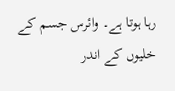رہا ہوتا ہے۔ وائرس جسم کے خلیوں کے اندر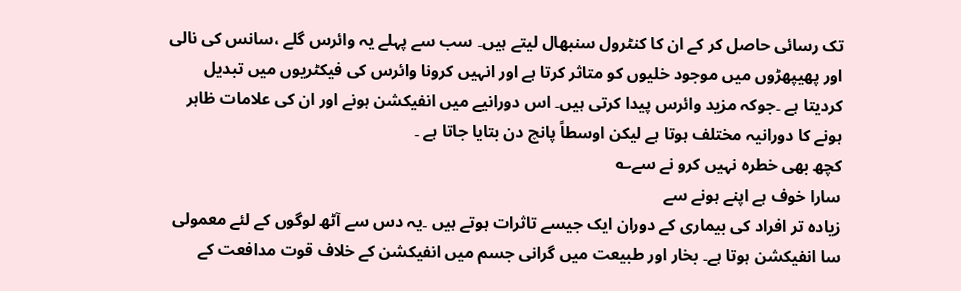تک رسائی حاصل کر کے ان کا کنٹرول سنبھال لیتے ہیں۔ سب سے پہلے یہ وائرس گلے ،سانس کی نالی اور پھیپھڑوں میں موجود خلیوں کو متاثر کرتا ہے اور انہیں کرونا وائرس کی فیکٹریوں میں تبدیل کردیتا ہے ۔جوکہ مزید وائرس پیدا کرتی ہیں۔ اس دورانیے میں انفیکشن ہونے اور ان کی علامات ظاہر ہونے کا دورانیہ مختلف ہوتا ہے لیکن اوسطاً پانچ دن بتایا جاتا ہے ۔
کچھ بھی خطرہ نہیں کرو نے سے؎
سارا خوف ہے اپنے ہونے سے
زیادہ تر افراد کی بیماری کے دوران ایک جیسے تاثرات ہوتے ہیں ۔یہ دس سے آٹھ لوگوں کے لئے معمولی سا انفیکشن ہوتا ہے۔ بخار اور طبیعت میں گرانی جسم میں انفیکشن کے خلاف قوت مدافعت کے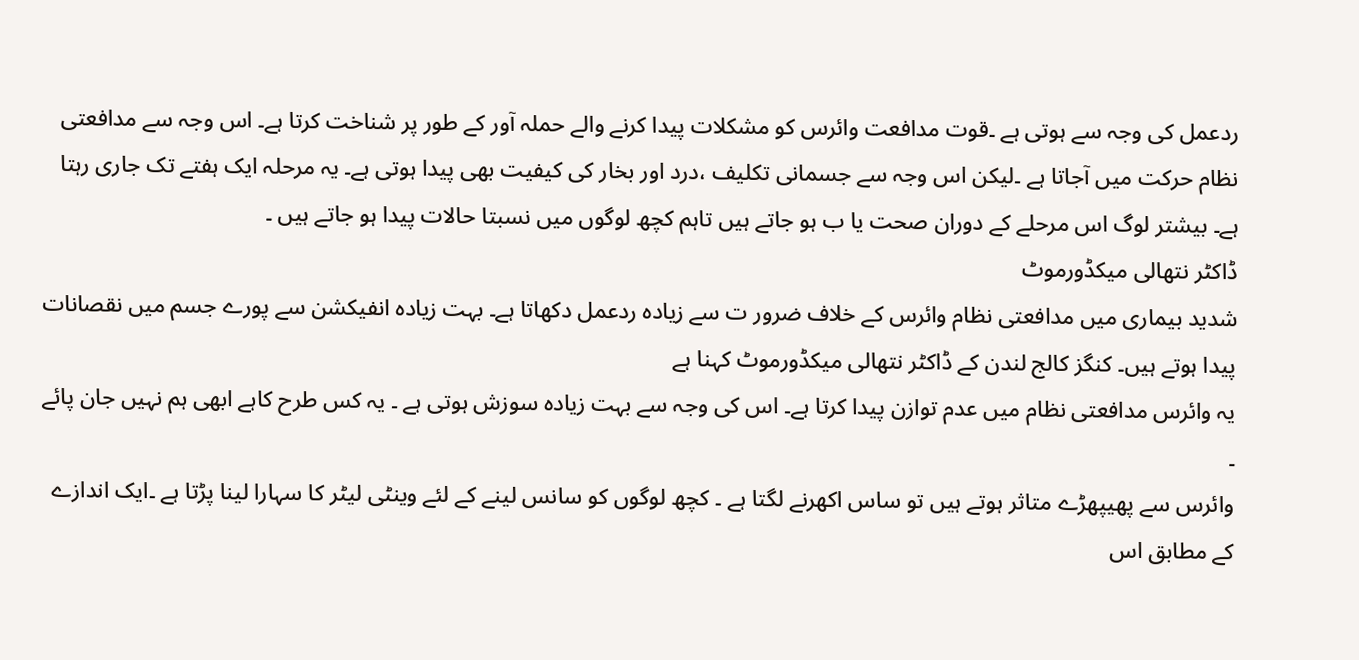ردعمل کی وجہ سے ہوتی ہے ۔قوت مدافعت وائرس کو مشکلات پیدا کرنے والے حملہ آور کے طور پر شناخت کرتا ہے۔ اس وجہ سے مدافعتی نظام حرکت میں آجاتا ہے ۔لیکن اس وجہ سے جسمانی تکلیف ،درد اور بخار کی کیفیت بھی پیدا ہوتی ہے۔ یہ مرحلہ ایک ہفتے تک جاری رہتا ہے۔ بیشتر لوگ اس مرحلے کے دوران صحت یا ب ہو جاتے ہیں تاہم کچھ لوگوں میں نسبتا حالات پیدا ہو جاتے ہیں ۔
ڈاکٹر نتھالی میکڈورموٹ
شدید بیماری میں مدافعتی نظام وائرس کے خلاف ضرور ت سے زیادہ ردعمل دکھاتا ہے۔ بہت زیادہ انفیکشن سے پورے جسم میں نقصانات پیدا ہوتے ہیں۔ کنگز کالج لندن کے ڈاکٹر نتھالی میکڈورموٹ کہنا ہے
یہ وائرس مدافعتی نظام میں عدم توازن پیدا کرتا ہے۔ اس کی وجہ سے بہت زیادہ سوزش ہوتی ہے ۔ یہ کس طرح کاہے ابھی ہم نہیں جان پائے ۔
وائرس سے پھیپھڑے متاثر ہوتے ہیں تو ساس اکھرنے لگتا ہے ۔ کچھ لوگوں کو سانس لینے کے لئے وینٹی لیٹر کا سہارا لینا پڑتا ہے ۔ایک اندازے کے مطابق اس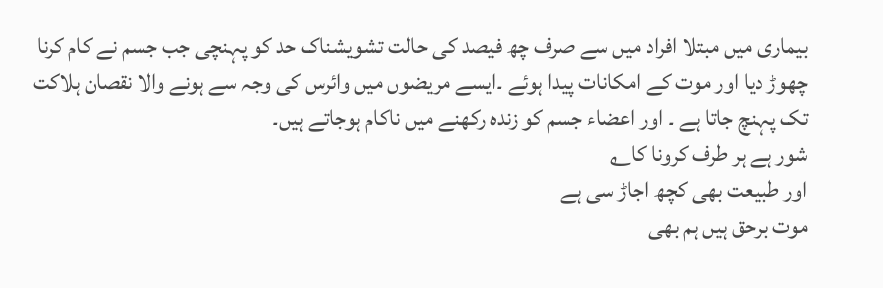بیماری میں مبتلا افراد میں سے صرف چھ فیصد کی حالت تشویشناک حد کو پہنچی جب جسم نے کام کرنا چھوڑ دیا اور موت کے امکانات پیدا ہوئے ۔ایسے مریضوں میں وائرس کی وجہ سے ہونے والا نقصان ہلاکت تک پہنچ جاتا ہے ۔ اور اعضاء جسم کو زندہ رکھنے میں ناکام ہوجاتے ہیں۔
شور ہے ہر طرف کرونا کا؎
اور طبیعت بھی کچھ اجاڑ سی ہے
موت برحق ہیں ہم بھی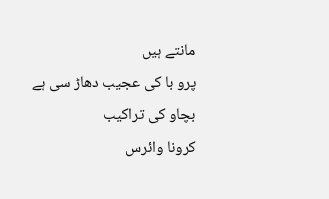مانتے ہیں
پرو با کی عجیب دھاڑ سی ہے
بچاو کی تراکیب
کرونا وائرس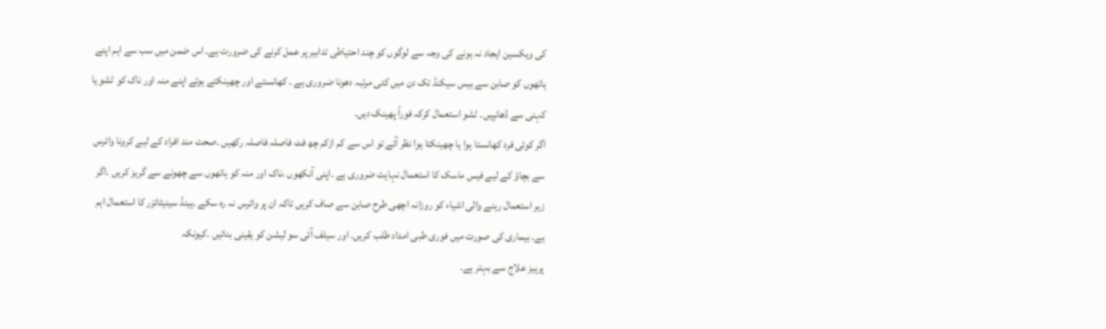کی ویکسین ایجاد نہ ہونے کی وجہ سے لوگوں کو چند احتیاطی تدابیر پر عمل کرنے کی ضرورت ہے۔ اس ضمن میں سب سے اہم اپنے ہاتھوں کو صابن سے بیس سیکنڈ تک دن میں کئی مرتبہ دھونا ضروری ہے ۔ کھانستے اور چھینکتے ہوئے اپنے منہ اور ناک کو ٹشو یا کہنی سے ڈھانپیں۔ ٹشو استعمال کرکہ فوراً پھینک دیں۔
اگر کوئی فرد کھانستا ہوا یا چھینکتا ہوا نظر آئے تو اس سے کم ازکم چھ فٹ فاصلہ فاصلہ رکھیں ۔صحت مند افراد کے لیے کرونا وائرس سے بچاؤ کے لیے فیس ماسک کا استعمال نہایت ضروری ہے ۔اپنی آنکھوں ،ناک اور منہ کو ہاتھوں سے چھونے سے گریز کریں ۔اگر زیر استعمال رہنے والی اشیاء کو روزانہ اچھی طرح صابن سے صاف کریں تاکہ ان پر وائرس نہ رہ سکے ۔ہینڈ سینیٹائزر کا استعمال اہم ہے۔ بیماری کی صورت میں فوری طبی امداد طلب کریں۔ اور سیلف آئی سو لیشن کو یقینی بنائیں ۔کیونکہ
پرہیز علاج سے بہتر ہے۔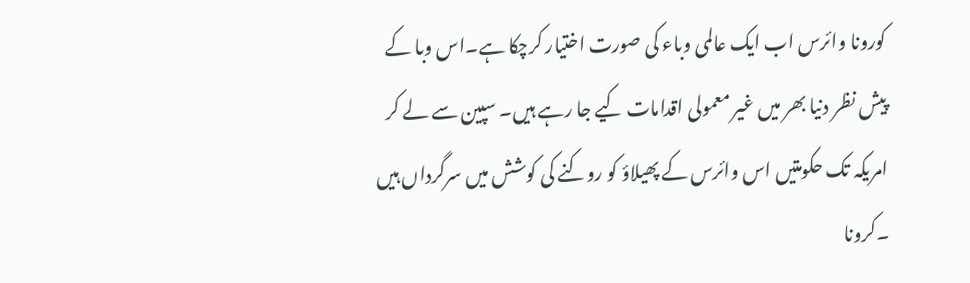کورونا وائرس اب ایک عالمی وباء کی صورت اختیار کرچکا ہے۔اس وبا کے پیش نظر دنیا بھر میں غیر معمولی اقدامات کیے جا رہے ہیں۔ سپین سے لے کر امریکہ تک حکومتیں اس وائرس کے پھیلاؤ کو روکنے کی کوشش میں سرگرداں ہیں ۔کرونا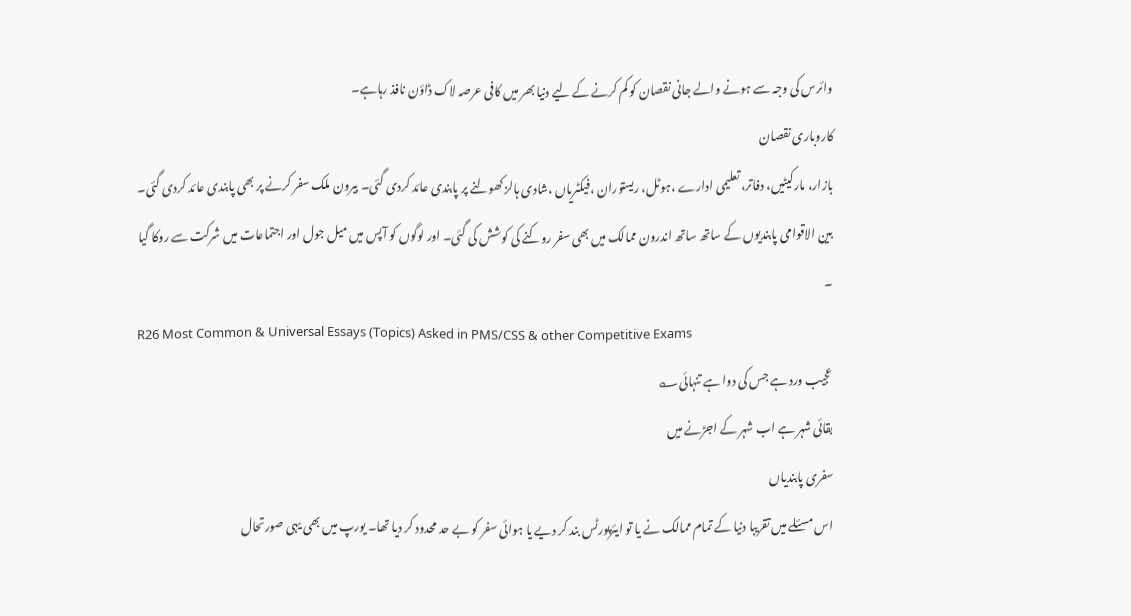وائرس کی وجہ سے ہونے والے جانی نقصان کو کم کرنے کے لیے دنیا بھر میں کافی عرصہ لاک ڈاؤن نافذ رہاہے۔
کاروباری نقصان
بازار، مارکیٹیں، دفاتر، تعلیمی ادارے ،ہوٹل، ریستوران ،فیکٹریاں ،شادی ہالز کھولنے پر پابندی عائد کردی گئی۔ بیرون ملک سفر کرنے پر بھی پابندی عائد کردی گئی۔ بین الاقوامی پابندیوں کے ساتھ ساتھ اندرون ممالک میں بھی سفر روکنے کی کوشش کی گئی۔ اور لوگوں کو آپس میں میل جول اور اجتماعات میں شرکت سے روکا گیا ۔
R26 Most Common & Universal Essays (Topics) Asked in PMS/CSS & other Competitive Exams
عجیب ورد ہے جس کی دوا ہے تنہائی؎
بقائی شہر ہے اب شہر کے اجڑنے میں
سفری پابندیاں
اس مسئلے میں تقریبا دنیا کے تمام ممالک نے یا تو ایئرپورٹس بند کر دیے یا ہوائی سفر کو بے حد محدود کر دیا تھا۔ یورپ میں بھی یہی صورتحال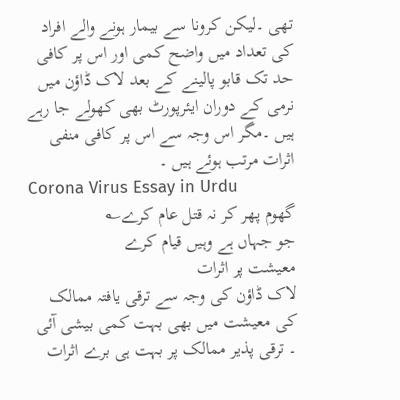تھی ۔لیکن کرونا سے بیمار ہونے والے افراد کی تعداد میں واضح کمی اور اس پر کافی حد تک قابو پالینے کے بعد لاک ڈاؤن میں نرمی کے دوران ایئرپورٹ بھی کھولے جا رہے ہیں ۔مگر اس وجہ سے اس پر کافی منفی اثرات مرتب ہوئے ہیں ۔
Corona Virus Essay in Urdu
گھوم پھر کر نہ قتل عام کرے؎
جو جہاں ہے وہیں قیام کرے
معیشت پر اثرات
لاک ڈاؤن کی وجہ سے ترقی یافتہ ممالک کی معیشت میں بھی بہت کمی بیشی آئی ۔ ترقی پذیر ممالک پر بہت ہی برے اثرات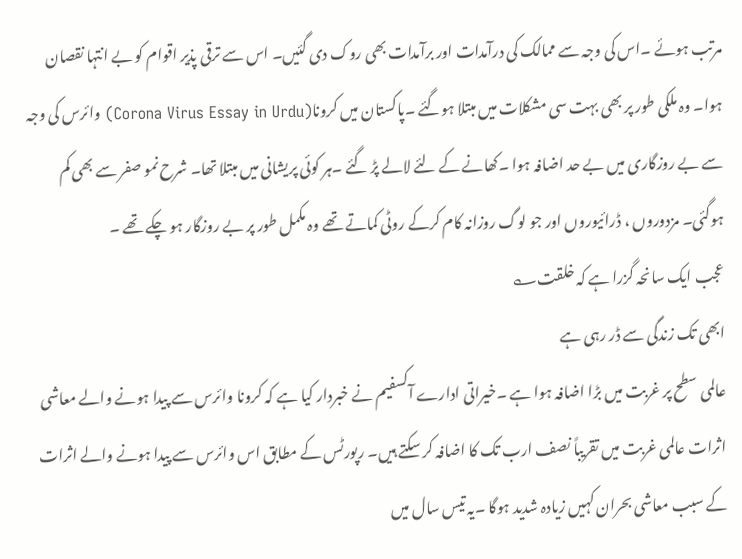مرتب ہوئے ۔اس کی وجہ سے ممالک کی درآمدات اور برآمدات بھی روک دی گئیں۔ اس سے ترقی پذیر اقوام کو بے انتہا نقصان ہوا۔ وہ ملکی طور پر بھی بہت سی مشکلات میں مبتلا ہوگئے ۔پاکستان میں کرونا(Corona Virus Essay in Urdu) وائرس کی وجہ سے بے روزگاری میں بے حد اضافہ ہوا ۔کھانے کے لئے لالے پڑ گئے ۔ہر کوئی پریشانی میں مبتلا تھا۔ شرح نمو صفر سے بھی کم ہوگئی۔ مزدوروں ، ڈرائیوروں اور جو لوگ روزانہ کام کرکے روٹی کماتے تھے وہ مکمل طور پر بے روزگار ہو چکے تھے ۔
عجب ایک سانحہ گزرا ہے کہ خلقت؎
ابھی تک زندگی سے ڈر رہی ہے
عالمی سطح پر غربت میں بڑا اضافہ ہوا ہے ۔خیراتی ادارے آکسفیم نے خبردار کیا ہے کہ کرونا وائرس سے پیدا ہونے والے معاشی اثرات عالمی غربت میں تقریباً نصف ارب تک کا اضافہ کر سکتے ہیں۔ رپورٹس کے مطابق اس وائرس سے پیدا ہونے والے اثرات کے سبب معاشی بحران کہیں زیادہ شدید ہوگا ۔یہ تیس سال میں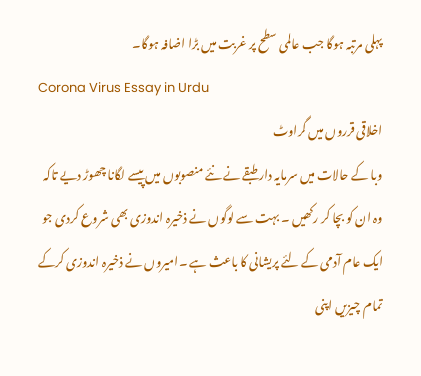پہلی مرتبہ ہوگا جب عالمی سطح پر غربت میں بڑا اضافہ ہوگا۔
Corona Virus Essay in Urdu
اخلاقی قرروں میں گراوٹ
وبا کے حالات میں سرمایہ دار طبقے نے نئے منصوبوں میں پیسے لگانا چھوڑ دیے تاکہ وہ ان کو بچا کر رکھیں ۔ بہت سے لوگوں نے ذخیرہ اندوزی بھی شروع کردی جو ایک عام آدمی کے لئے پریشانی کا باعث ہے ۔امیروں نے ذخیرہ اندوزی کرکے تمام چیزیں اپنی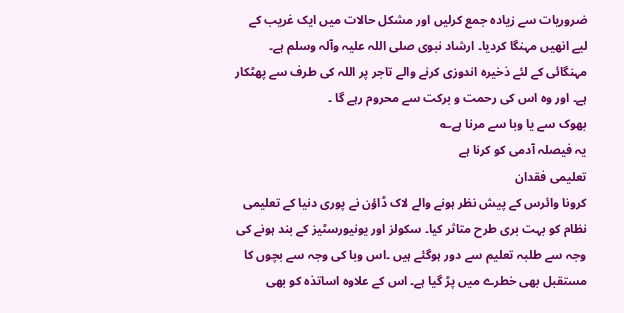ضروریات سے زیادہ جمع کرلیں اور مشکل حالات میں ایک غریب کے لیے انھیں مہنگا کردیا۔ ارشاد نبوی صلی اللہ علیہ وآلہ وسلم ہے۔
مہنگائی کے لئے ذخیرہ اندوزی کرنے والے تاجر پر اللہ کی طرف سے پھٹکار ہے۔ اور وہ اس کی رحمت و برکت سے محروم رہے گا ۔
بھوک سے یا وبا سے مرنا ہے؎
یہ فیصلہ آدمی کو کرنا ہے
تعلیمی فقدان
کرونا وائرس کے پیش نظر ہونے والے لاک ڈاؤن نے پوری دنیا کے تعلیمی نظام کو بہت بری طرح متاثر کیا۔ سکولز اور یونیورسٹیز کے بند ہونے کی وجہ سے طلبہ تعلیم سے دور ہوگئے ہیں ۔اس وبا کی وجہ سے بچوں کا مستقبل بھی خطرے میں پڑ گیا ہے۔ اس کے علاوہ اساتذہ کو بھی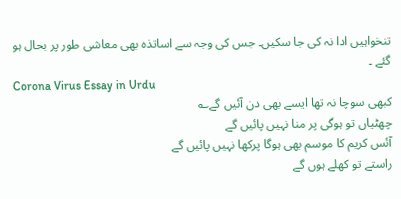تنخواہیں ادا نہ کی جا سکیں۔ جس کی وجہ سے اساتذہ بھی معاشی طور پر بحال ہو گئے ۔
Corona Virus Essay in Urdu
کبھی سوچا نہ تھا ایسے بھی دن آئیں گے؎
چھٹیاں تو ہوگی پر منا نہیں پائیں گے
آئس کریم کا موسم بھی ہوگا پرکھا نہیں پائیں گے
راستے تو کھلے ہوں گے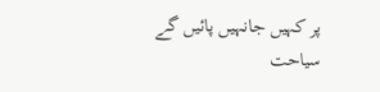پر کہیں جانہیں پائیں گے
سیاحت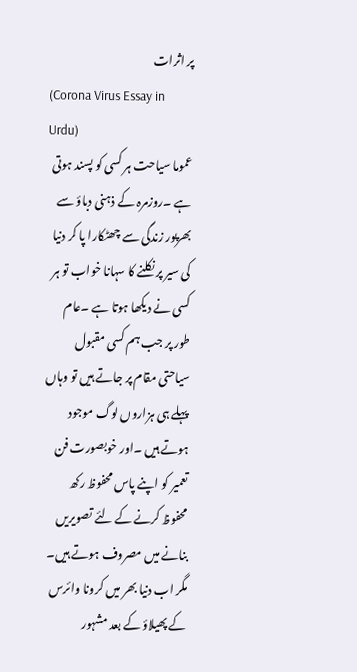پر اثرات
(Corona Virus Essay in Urdu)
عموما سیاحت ہر کسی کو پسند ہوتی ہے ۔روزمرہ کے ذہنی دباؤ سے بھرپور زندگی سے چھٹکارا پا کر دنیا کی سیر پر نکلنے کا سہانا خواب تو ہر کسی نے دیکھا ہوتا ہے ۔عام طور پر جب ہم کسی مقبول سیاحتی مقام پر جاتے ہیں تو وہاں پہلے ہی ہزاروں لوگ موجود ہوتے ہیں ۔اور خوبصورت فن تعمیر کو اپنے پاس محفوظ رکھ محفوظ کرنے کے لئے تصویریں بنانے میں مصروف ہوتے ہیں۔ مگر اب دنیا بھر میں کرونا وائرس کے پھیلاؤ کے بعد مشہور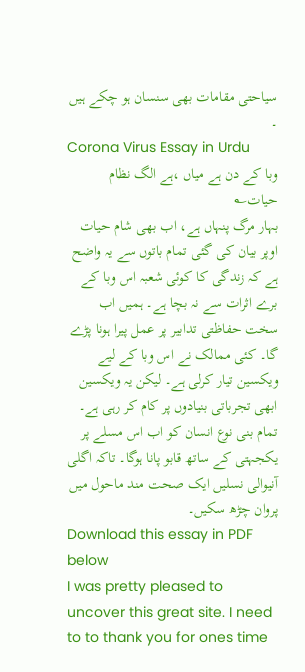سیاحتی مقامات بھی سنسان ہو چکے ہیں ۔
Corona Virus Essay in Urdu
وبا کے دن ہے میاں ،ہے الگ نظام حیات؎
بہار مرگ پنہاں ہے، اب بھی شام حیات
اوپر بیان کی گئی تمام باتوں سے یہ واضح ہے کہ زندگی کا کوئی شعبہ اس وبا کے برے اثرات سے نہ بچا ہے۔ ہمیں اب سخت حفاظتی تدابیر پر عمل پیرا ہونا پڑے گا۔ کئی ممالک نے اس وبا کے لیے ویکسین تیار کرلی ہے۔ لیکن یہ ویکسین ابھی تجرباتی بنیادوں پر کام کر رہی ہے۔ تمام بنی نوع انسان کو اب اس مسلے پر یکجہتی کے ساتھ قابو پانا ہوگا۔ تاکہ اگلی آنیوالی نسلیں ایک صحت مند ماحول میں پروان چڑھ سکیں۔
Download this essay in PDF below
I was pretty pleased to uncover this great site. I need to to thank you for ones time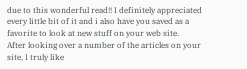due to this wonderful read!! I definitely appreciated every little bit of it and i also have you saved as a favorite to look at new stuff on your web site.
After looking over a number of the articles on your site, I truly like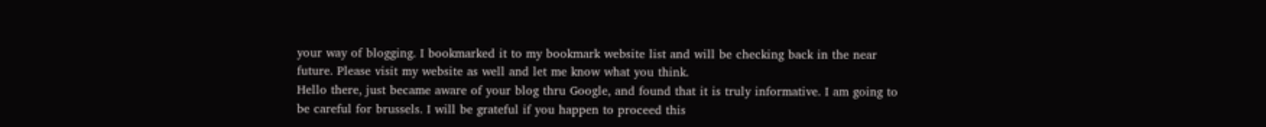your way of blogging. I bookmarked it to my bookmark website list and will be checking back in the near future. Please visit my website as well and let me know what you think.
Hello there, just became aware of your blog thru Google, and found that it is truly informative. I am going to be careful for brussels. I will be grateful if you happen to proceed this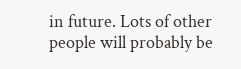in future. Lots of other people will probably be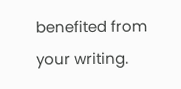benefited from your writing.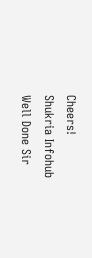Cheers!
Shukria Infohub
Well Done Sir